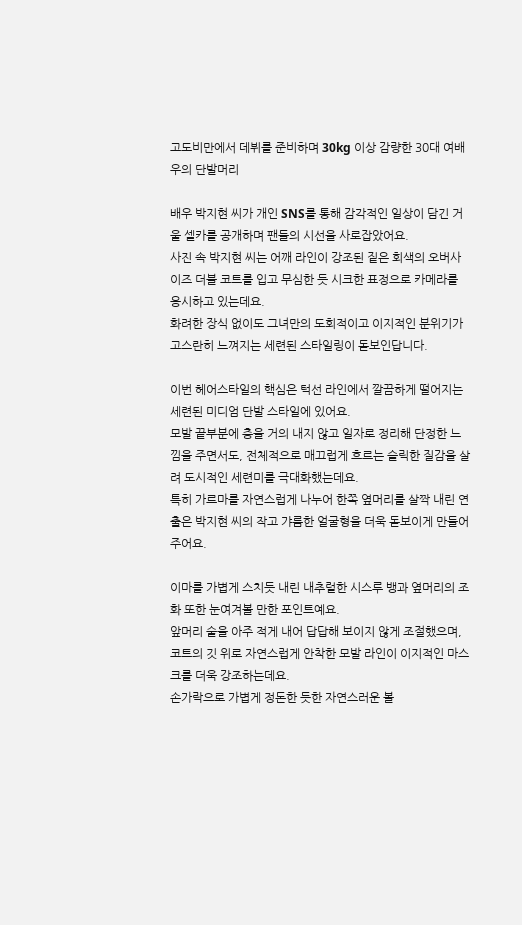고도비만에서 데뷔를 준비하며 30kg 이상 감량한 30대 여배우의 단발머리

배우 박지현 씨가 개인 SNS를 통해 감각적인 일상이 담긴 거울 셀카를 공개하며 팬들의 시선을 사로잡았어요.
사진 속 박지현 씨는 어깨 라인이 강조된 짙은 회색의 오버사이즈 더블 코트를 입고 무심한 듯 시크한 표정으로 카메라를 응시하고 있는데요.
화려한 장식 없이도 그녀만의 도회적이고 이지적인 분위기가 고스란히 느껴지는 세련된 스타일링이 돋보인답니다.

이번 헤어스타일의 핵심은 턱선 라인에서 깔끔하게 떨어지는 세련된 미디엄 단발 스타일에 있어요.
모발 끝부분에 층을 거의 내지 않고 일자로 정리해 단정한 느낌을 주면서도, 전체적으로 매끄럽게 흐르는 슬릭한 질감을 살려 도시적인 세련미를 극대화했는데요.
특히 가르마를 자연스럽게 나누어 한쪽 옆머리를 살짝 내린 연출은 박지현 씨의 작고 갸름한 얼굴형을 더욱 돋보이게 만들어 주어요.

이마를 가볍게 스치듯 내린 내추럴한 시스루 뱅과 옆머리의 조화 또한 눈여겨볼 만한 포인트예요.
앞머리 숱을 아주 적게 내어 답답해 보이지 않게 조절했으며, 코트의 깃 위로 자연스럽게 안착한 모발 라인이 이지적인 마스크를 더욱 강조하는데요.
손가락으로 가볍게 정돈한 듯한 자연스러운 볼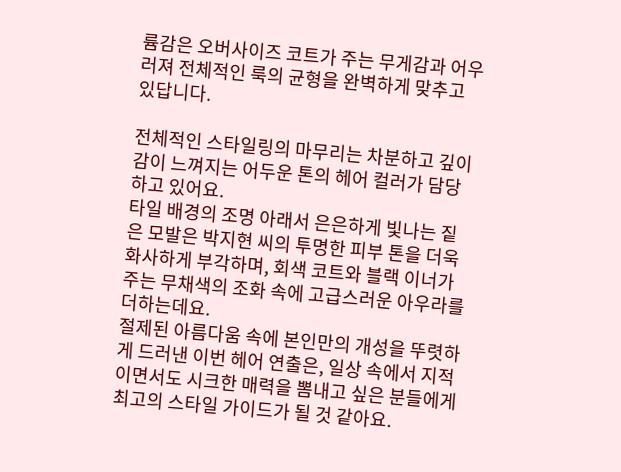륨감은 오버사이즈 코트가 주는 무게감과 어우러져 전체적인 룩의 균형을 완벽하게 맞추고 있답니다.

전체적인 스타일링의 마무리는 차분하고 깊이감이 느껴지는 어두운 톤의 헤어 컬러가 담당하고 있어요.
타일 배경의 조명 아래서 은은하게 빛나는 짙은 모발은 박지현 씨의 투명한 피부 톤을 더욱 화사하게 부각하며, 회색 코트와 블랙 이너가 주는 무채색의 조화 속에 고급스러운 아우라를 더하는데요.
절제된 아름다움 속에 본인만의 개성을 뚜렷하게 드러낸 이번 헤어 연출은, 일상 속에서 지적이면서도 시크한 매력을 뽐내고 싶은 분들에게 최고의 스타일 가이드가 될 것 같아요.